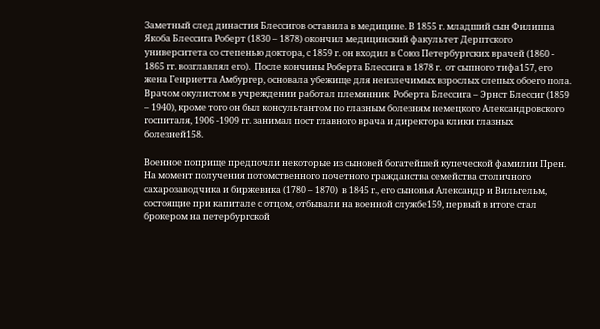Заметный след династия Блессигов оставила в медицине. В 1855 г. младший сын Филиппа Якоба Блессига Роберт (1830 – 1878) окончил медицинский факультет Дерптского университета со степенью доктора, с 1859 г. он входил в Союз Петербургских врачей (1860 - 1865 гг. возглавлял его).  После кончины Роберта Блессига в 1878 г.  от сыпного тифа157, его  жена Генриетта Амбургер, основала убежище для неизлечимых взрослых слепых обоего пола. Врачом окулистом в учреждении работал племянник  Роберта Блессига – Эрнст Блессиг (1859 – 1940), кроме того он был консультантом по глазным болезням немецкого Александровского госпиталя, 1906 -1909 гг. занимал пост главного врача и директора клики глазных болезней158.

Военное поприще предпочли некоторые из сыновей богатейшей купеческой фамилии Прен. На момент получения потомственного почетного гражданства семейства столичного сахарозаводчика и биржевика (1780 – 1870)  в 1845 г., его сыновья Александр и Вильгельм, состоящие при капитале с отцом, отбывали на военной службе159, первый в итоге стал брокером на петербургской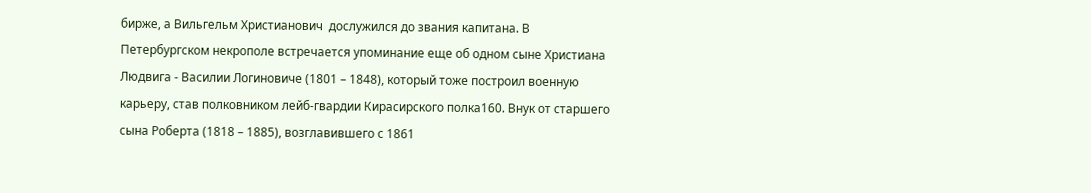бирже, а Вильгельм Христианович  дослужился до звания капитана. В Петербургском некрополе встречается упоминание еще об одном сыне Христиана Людвига - Василии Логиновиче (1801 – 1848), который тоже построил военную карьеру, став полковником лейб-гвардии Кирасирского полка160. Внук от старшего сына Роберта (1818 – 1885), возглавившего с 1861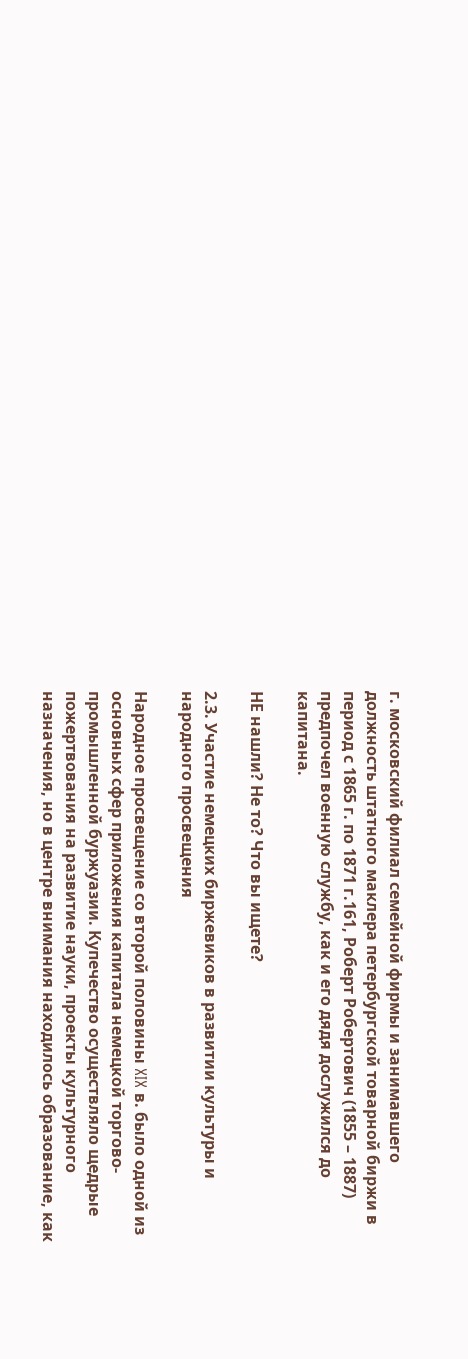г. московский филиал семейной фирмы и занимавшего должность штатного маклера петербургской товарной биржи в период с 1865 г. по 1871 г.161, Роберт Робертович (1855 – 1887) предпочел военную службу, как и его дядя дослужился до капитана.

НЕ нашли? Не то? Что вы ищете?

2.3. Участие немецких биржевиков в развитии культуры и народного просвещения

Народное просвещение со второй половины XIX в. было одной из основных сфер приложения капитала немецкой торгово-промышленной буржуазии. Купечество осуществляло щедрые пожертвования на развитие науки, проекты культурного назначения, но в центре внимания находилось образование, как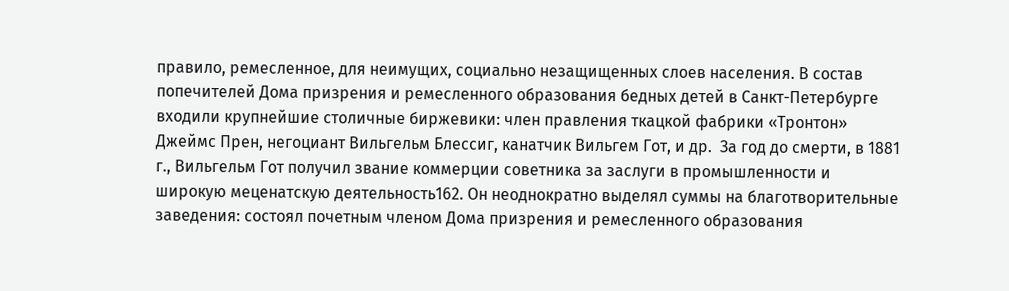правило, ремесленное, для неимущих, социально незащищенных слоев населения. В состав попечителей Дома призрения и ремесленного образования бедных детей в Санкт-Петербурге входили крупнейшие столичные биржевики: член правления ткацкой фабрики «Тронтон» Джеймс Прен, негоциант Вильгельм Блессиг, канатчик Вильгем Гот, и др.  За год до смерти, в 1881 г., Вильгельм Гот получил звание коммерции советника за заслуги в промышленности и широкую меценатскую деятельность162. Он неоднократно выделял суммы на благотворительные заведения: состоял почетным членом Дома призрения и ремесленного образования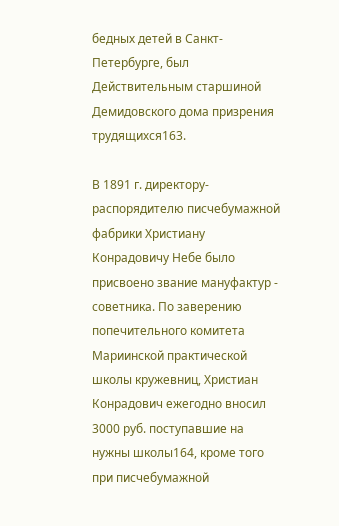бедных детей в Санкт-Петербурге, был Действительным старшиной Демидовского дома призрения трудящихся163.

В 1891 г. директору-распорядителю писчебумажной фабрики Христиану Конрадовичу Небе было присвоено звание мануфактур - советника. По заверению попечительного комитета Мариинской практической школы кружевниц, Христиан Конрадович ежегодно вносил 3000 руб. поступавшие на нужны школы164, кроме того при писчебумажной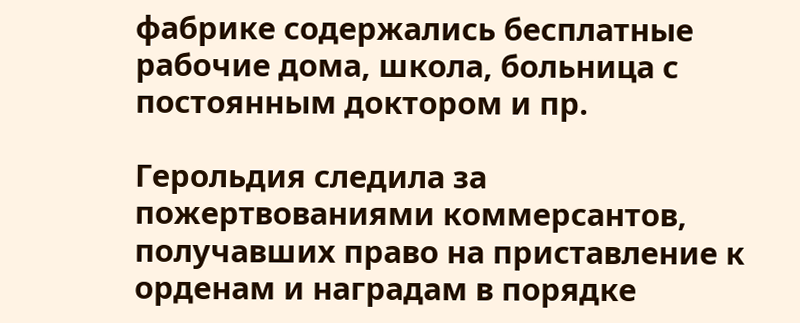фабрике содержались бесплатные рабочие дома, школа, больница с постоянным доктором и пр.

Герольдия следила за пожертвованиями коммерсантов, получавших право на приставление к орденам и наградам в порядке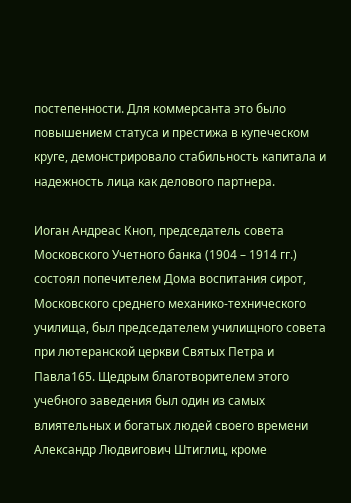постепенности. Для коммерсанта это было повышением статуса и престижа в купеческом круге, демонстрировало стабильность капитала и надежность лица как делового партнера.

Иоган Андреас Кноп, председатель совета Московского Учетного банка (1904 – 1914 гг.) состоял попечителем Дома воспитания сирот, Московского среднего механико-технического училища, был председателем училищного совета при лютеранской церкви Святых Петра и Павла165. Щедрым благотворителем этого учебного заведения был один из самых влиятельных и богатых людей своего времени Александр Людвигович Штиглиц, кроме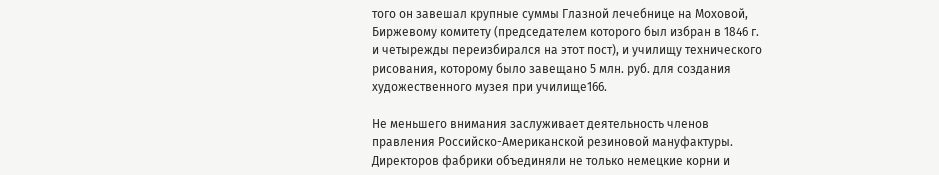того он завешал крупные суммы Глазной лечебнице на Моховой, Биржевому комитету (председателем которого был избран в 1846 г. и четырежды переизбирался на этот пост), и училищу технического рисования, которому было завещано 5 млн. руб. для создания художественного музея при училище166.

Не меньшего внимания заслуживает деятельность членов правления Российско-Американской резиновой мануфактуры. Директоров фабрики объединяли не только немецкие корни и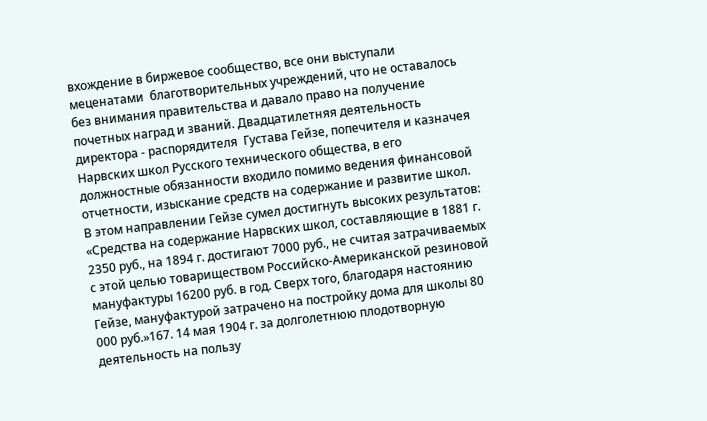вхождение в биржевое сообщество, все они выступали меценатами  благотворительных учреждений, что не оставалось без внимания правительства и давало право на получение почетных наград и званий. Двадцатилетняя деятельность директора - распорядителя  Густава Гейзе, попечителя и казначея Нарвских школ Русского технического общества, в его должностные обязанности входило помимо ведения финансовой отчетности, изыскание средств на содержание и развитие школ.  В этом направлении Гейзе сумел достигнуть высоких результатов: «Средства на содержание Нарвских школ, составляющие в 1881 г. 2350 руб., на 1894 г. достигают 7000 руб., не считая затрачиваемых с этой целью товариществом Российско-Американской резиновой мануфактуры 16200 руб. в год. Сверх того, благодаря настоянию Гейзе, мануфактурой затрачено на постройку дома для школы 80 000 руб.»167. 14 мая 1904 г. за долголетнюю плодотворную деятельность на пользу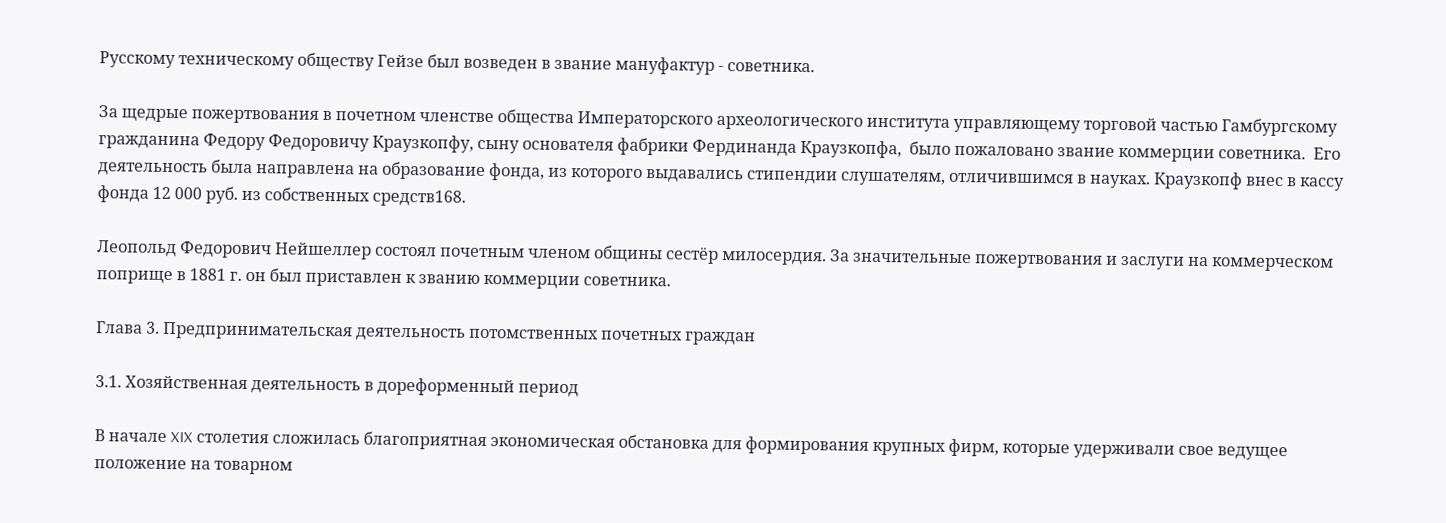Русскому техническому обществу Гейзе был возведен в звание мануфактур - советника.

За щедрые пожертвования в почетном членстве общества Императорского археологического института управляющему торговой частью Гамбургскому гражданина Федору Федоровичу Краузкопфу, сыну основателя фабрики Фердинанда Краузкопфа,  было пожаловано звание коммерции советника.  Его деятельность была направлена на образование фонда, из которого выдавались стипендии слушателям, отличившимся в науках. Краузкопф внес в кассу фонда 12 000 руб. из собственных средств168.

Леопольд Федорович Нейшеллер состоял почетным членом общины сестёр милосердия. За значительные пожертвования и заслуги на коммерческом поприще в 1881 г. он был приставлен к званию коммерции советника.

Глава 3. Предпринимательская деятельность потомственных почетных граждан

3.1. Хозяйственная деятельность в дореформенный период

В начале XIX столетия сложилась благоприятная экономическая обстановка для формирования крупных фирм, которые удерживали свое ведущее положение на товарном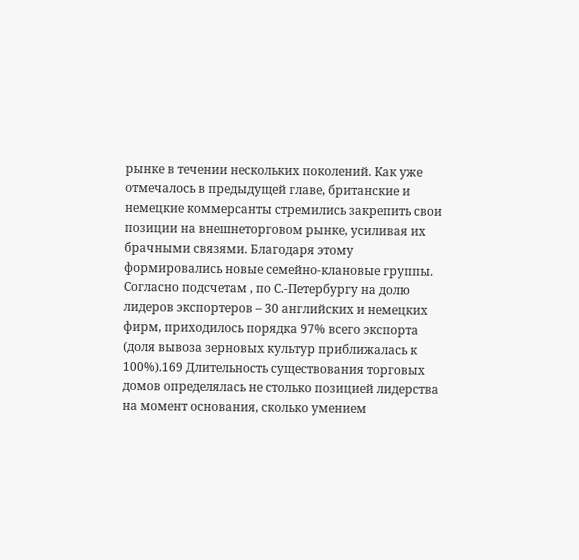рынке в течении нескольких поколений. Как уже отмечалось в предыдущей главе, британские и немецкие коммерсанты стремились закрепить свои позиции на внешнеторговом рынке, усиливая их брачными связями. Благодаря этому формировались новые семейно-клановые группы. Согласно подсчетам , по С.-Петербургу на долю лидеров экспортеров – 30 английских и немецких фирм, приходилось порядка 97% всего экспорта (доля вывоза зерновых культур приближалась к 100%).169 Длительность существования торговых домов определялась не столько позицией лидерства на момент основания, сколько умением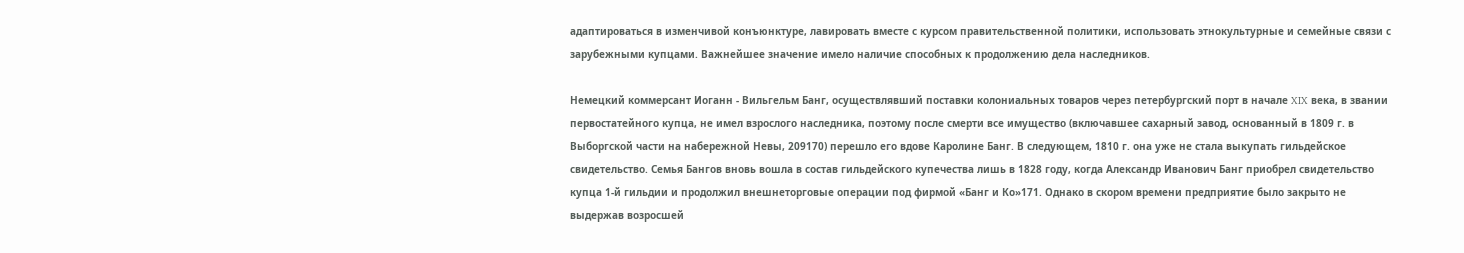адаптироваться в изменчивой конъюнктуре, лавировать вместе с курсом правительственной политики, использовать этнокультурные и семейные связи с зарубежными купцами. Важнейшее значение имело наличие способных к продолжению дела наследников.

Немецкий коммерсант Иоганн - Вильгельм Банг, осуществлявший поставки колониальных товаров через петербургский порт в начале XIX века, в звании первостатейного купца, не имел взрослого наследника, поэтому после смерти все имущество (включавшее сахарный завод, основанный в 1809 г. в Выборгской части на набережной Невы, 209170) перешло его вдове Каролине Банг. В следующем, 1810 г. она уже не стала выкупать гильдейское свидетельство. Семья Бангов вновь вошла в состав гильдейского купечества лишь в 1828 году, когда Александр Иванович Банг приобрел свидетельство купца 1-й гильдии и продолжил внешнеторговые операции под фирмой «Банг и Ко»171. Однако в скором времени предприятие было закрыто не выдержав возросшей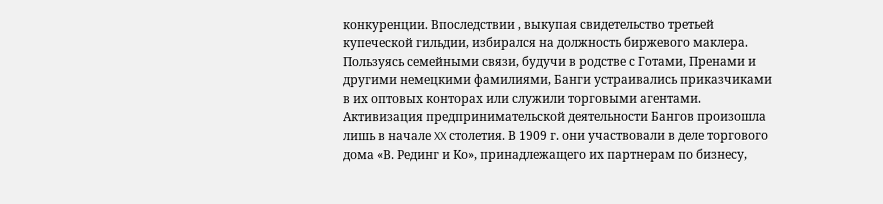конкуренции. Впоследствии , выкупая свидетельство третьей купеческой гильдии, избирался на должность биржевого маклера. Пользуясь семейными связи, будучи в родстве с Готами, Пренами и другими немецкими фамилиями, Банги устраивались приказчиками в их оптовых конторах или служили торговыми агентами. Активизация предпринимательской деятельности Бангов произошла лишь в начале XX столетия. В 1909 г. они участвовали в деле торгового дома «В. Рединг и Ко», принадлежащего их партнерам по бизнесу,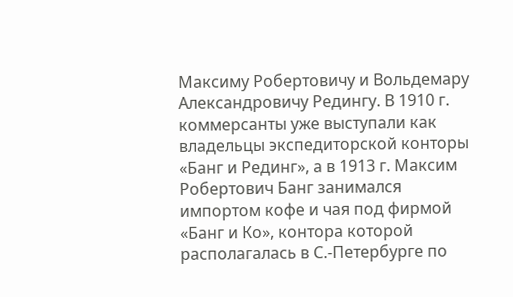Максиму Робертовичу и Вольдемару Александровичу Редингу. В 1910 г. коммерсанты уже выступали как владельцы экспедиторской конторы «Банг и Рединг», а в 1913 г. Максим Робертович Банг занимался импортом кофе и чая под фирмой «Банг и Ко», контора которой располагалась в С.-Петербурге по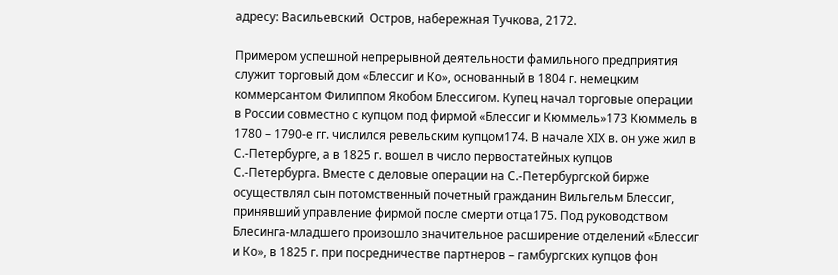адресу: Васильевский  Остров, набережная Тучкова, 2172.

Примером успешной непрерывной деятельности фамильного предприятия служит торговый дом «Блессиг и Ко», основанный в 1804 г. немецким коммерсантом Филиппом Якобом Блессигом. Купец начал торговые операции в России совместно с купцом под фирмой «Блессиг и Кюммель»173 Кюммель в 1780 – 1790-е гг. числился ревельским купцом174. В начале XIX в. он уже жил в С.-Петербурге, а в 1825 г. вошел в число первостатейных купцов С.-Петербурга. Вместе с деловые операции на С.-Петербургской бирже осуществлял сын потомственный почетный гражданин Вильгельм Блессиг, принявший управление фирмой после смерти отца175. Под руководством Блесинга-младшего произошло значительное расширение отделений «Блессиг и Ко», в 1825 г. при посредничестве партнеров – гамбургских купцов фон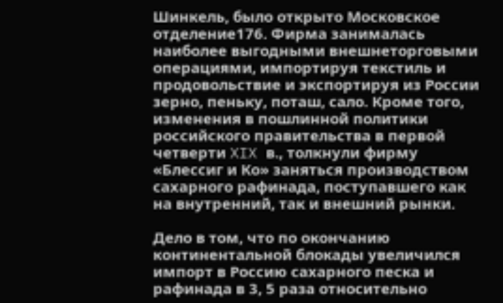Шинкель, было открыто Московское отделение176. Фирма занималась наиболее выгодными внешнеторговыми операциями, импортируя текстиль и продовольствие и экспортируя из России зерно, пеньку, поташ, сало. Кроме того, изменения в пошлинной политики российского правительства в первой четверти XIX в., толкнули фирму «Блессиг и Ко» заняться производством сахарного рафинада, поступавшего как на внутренний, так и внешний рынки.

Дело в том, что по окончанию континентальной блокады увеличился импорт в Россию сахарного песка и рафинада в 3, 5 раза относительно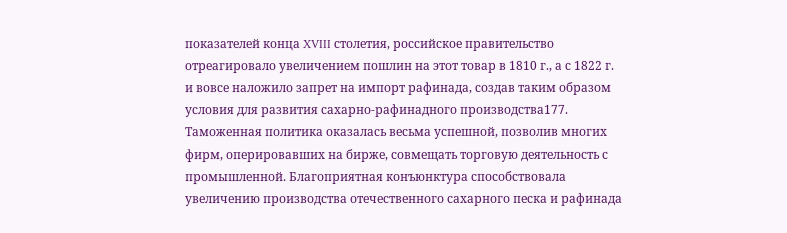показателей конца XVIII столетия, российское правительство отреагировало увеличением пошлин на этот товар в 1810 г., а с 1822 г. и вовсе наложило запрет на импорт рафинада, создав таким образом условия для развития сахарно-рафинадного производства177. Таможенная политика оказалась весьма успешной, позволив многих фирм, оперировавших на бирже, совмещать торговую деятельность с промышленной. Благоприятная конъюнктура способствовала увеличению производства отечественного сахарного песка и рафинада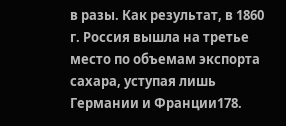в разы. Как результат, в 1860 г. Россия вышла на третье место по объемам экспорта сахара, уступая лишь Германии и Франции178.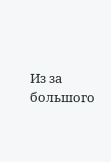Из за большого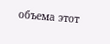объема этот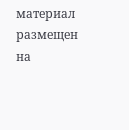материал размещен на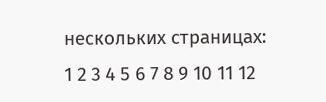нескольких страницах:
1 2 3 4 5 6 7 8 9 10 11 12